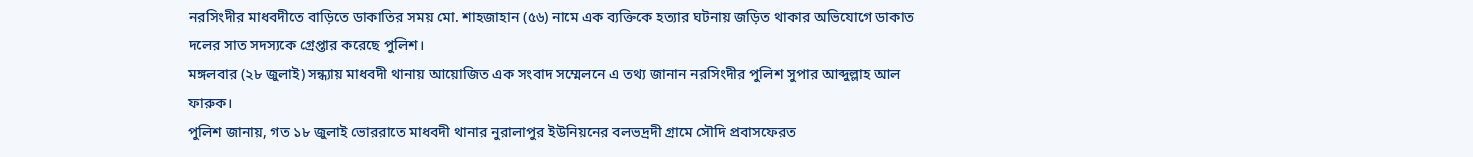নরসিংদীর মাধবদীতে বাড়িতে ডাকাতির সময় মো. শাহজাহান (৫৬) নামে এক ব্যক্তিকে হত্যার ঘটনায় জড়িত থাকার অভিযোগে ডাকাত দলের সাত সদস্যকে গ্রেপ্তার করেছে পুলিশ।
মঙ্গলবার (২৮ জুলাই) সন্ধ্যায় মাধবদী থানায় আয়োজিত এক সংবাদ সম্মেলনে এ তথ্য জানান নরসিংদীর পুলিশ সুপার আব্দুল্লাহ আল ফারুক।
পুলিশ জানায়, গত ১৮ জুলাই ভোররাতে মাধবদী থানার নুরালাপুর ইউনিয়নের বলভদ্রদী গ্রামে সৌদি প্রবাসফেরত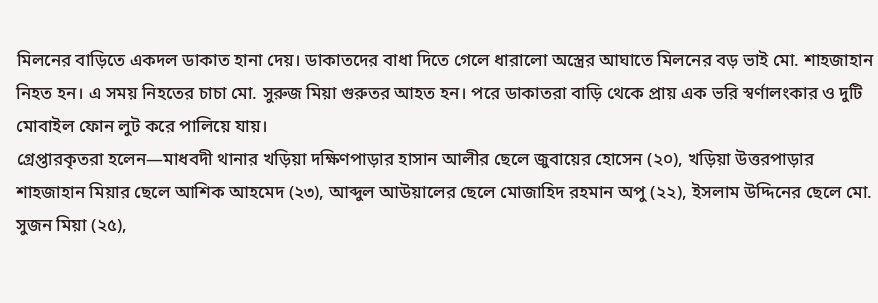মিলনের বাড়িতে একদল ডাকাত হানা দেয়। ডাকাতদের বাধা দিতে গেলে ধারালো অস্ত্রের আঘাতে মিলনের বড় ভাই মো. শাহজাহান নিহত হন। এ সময় নিহতের চাচা মো. সুরুজ মিয়া গুরুতর আহত হন। পরে ডাকাতরা বাড়ি থেকে প্রায় এক ভরি স্বর্ণালংকার ও দুটি মোবাইল ফোন লুট করে পালিয়ে যায়।
গ্রেপ্তারকৃতরা হলেন—মাধবদী থানার খড়িয়া দক্ষিণপাড়ার হাসান আলীর ছেলে জুবায়ের হোসেন (২০), খড়িয়া উত্তরপাড়ার শাহজাহান মিয়ার ছেলে আশিক আহমেদ (২৩), আব্দুল আউয়ালের ছেলে মোজাহিদ রহমান অপু (২২), ইসলাম উদ্দিনের ছেলে মো. সুজন মিয়া (২৫),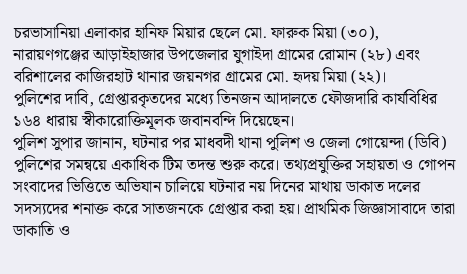চরভাসানিয়া এলাকার হানিফ মিয়ার ছেলে মো. ফারুক মিয়া (৩০), নারায়ণগঞ্জের আড়াইহাজার উপজেলার যুগাইদা গ্রামের রোমান (২৮) এবং বরিশালের কাজিরহাট থানার জয়নগর গ্রামের মো. হৃদয় মিয়া (২২)।
পুলিশের দাবি, গ্রেপ্তারকৃতদের মধ্যে তিনজন আদালতে ফৌজদারি কার্যবিধির ১৬৪ ধারায় স্বীকারোক্তিমূলক জবানবন্দি দিয়েছেন।
পুলিশ সুপার জানান, ঘটনার পর মাধবদী থানা পুলিশ ও জেলা গোয়েন্দা (ডিবি) পুলিশের সমন্বয়ে একাধিক টিম তদন্ত শুরু করে। তথ্যপ্রযুক্তির সহায়তা ও গোপন সংবাদের ভিত্তিতে অভিযান চালিয়ে ঘটনার নয় দিনের মাথায় ডাকাত দলের সদস্যদের শনাক্ত করে সাতজনকে গ্রেপ্তার করা হয়। প্রাথমিক জিজ্ঞাসাবাদে তারা ডাকাতি ও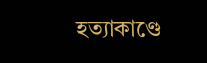হত্যাকাণ্ডে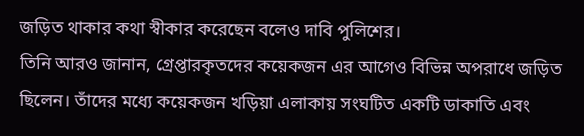জড়িত থাকার কথা স্বীকার করেছেন বলেও দাবি পুলিশের।
তিনি আরও জানান, গ্রেপ্তারকৃতদের কয়েকজন এর আগেও বিভিন্ন অপরাধে জড়িত ছিলেন। তাঁদের মধ্যে কয়েকজন খড়িয়া এলাকায় সংঘটিত একটি ডাকাতি এবং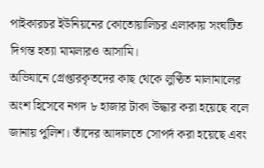পাইকারচর ইউনিয়নের কোতোয়ালিচর এলাকায় সংঘটিত দিগন্ত হত্যা মামলারও আসামি।
অভিযানে গ্রেপ্তারকৃতদের কাছ থেকে লুণ্ঠিত মালামালের অংশ হিসেবে নগদ ৮ হাজার টাকা উদ্ধার করা হয়েছে বলে জানায় পুলিশ। তাঁদের আদালতে সোপর্দ করা হয়েছে এবং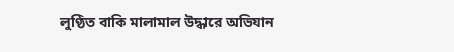লুণ্ঠিত বাকি মালামাল উদ্ধারে অভিযান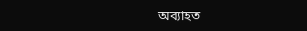অব্যাহত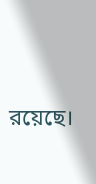রয়েছে।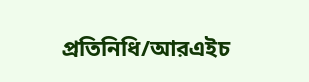প্রতিনিধি/আরএইচ